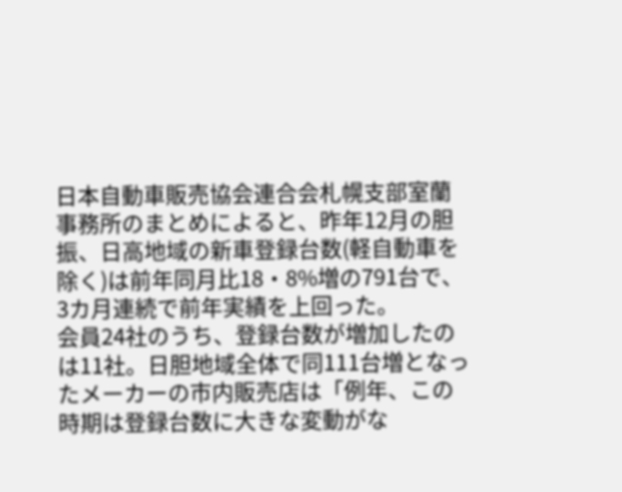日本自動車販売協会連合会札幌支部室蘭事務所のまとめによると、昨年12月の胆振、日高地域の新車登録台数(軽自動車を除く)は前年同月比18・8%増の791台で、3カ月連続で前年実績を上回った。
会員24社のうち、登録台数が増加したのは11社。日胆地域全体で同111台増となったメーカーの市内販売店は「例年、この時期は登録台数に大きな変動がな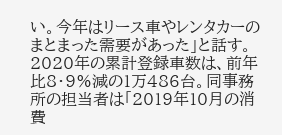い。今年はリース車やレンタカーのまとまった需要があった」と話す。
2020年の累計登録車数は、前年比8・9%減の1万486台。同事務所の担当者は「2019年10月の消費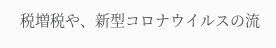税増税や、新型コロナウイルスの流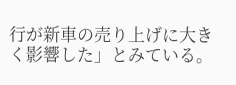行が新車の売り上げに大きく影響した」とみている。